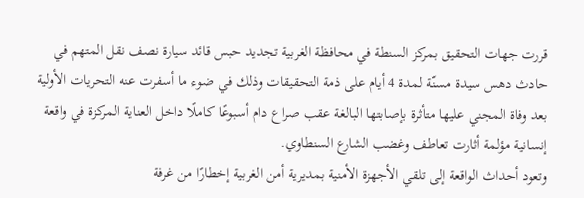قررت جهات التحقيق بمركز السنطة في محافظة الغربية تجديد حبس قائد سيارة نصف نقل المتهم في حادث دهس سيدة مسنّة لمدة 4 أيام على ذمة التحقيقات وذلك في ضوء ما أسفرت عنه التحريات الأولية بعد وفاة المجني عليها متأثرة بإصابتها البالغة عقب صراع دام أسبوعًا كاملًا داخل العناية المركزة في واقعة إنسانية مؤلمة أثارت تعاطف وغضب الشارع السنطاوي.
وتعود أحداث الواقعة إلى تلقي الأجهزة الأمنية بمديرية أمن الغربية إخطارًا من غرفة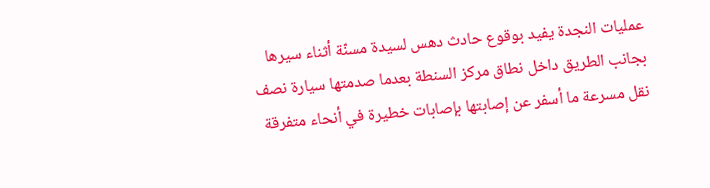عمليات النجدة يفيد بوقوع حادث دهس لسيدة مسنّة أثناء سيرها بجانب الطريق داخل نطاق مركز السنطة بعدما صدمتها سيارة نصف نقل مسرعة ما أسفر عن إصابتها بإصابات خطيرة في أنحاء متفرقة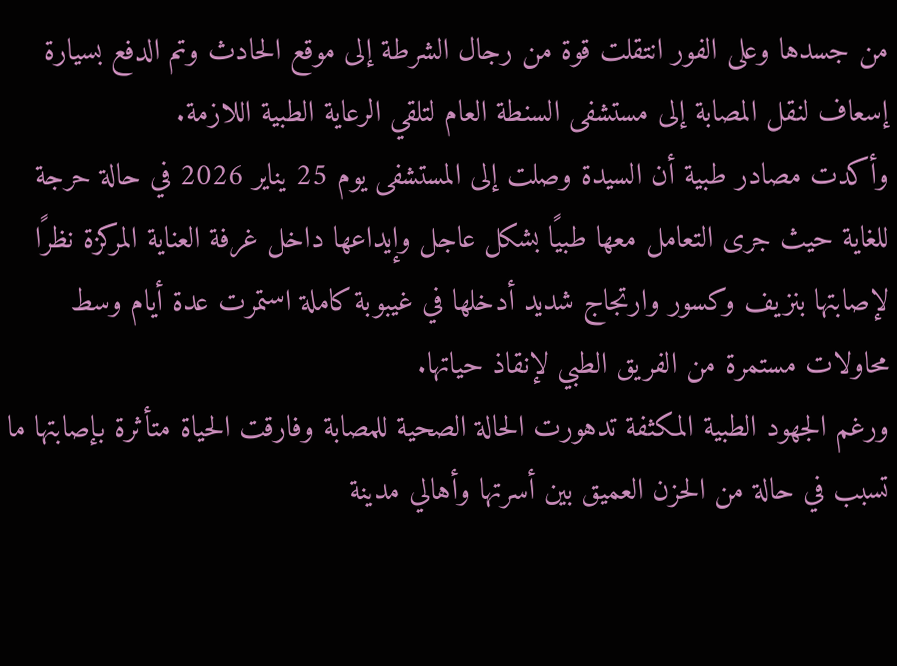من جسدها وعلى الفور انتقلت قوة من رجال الشرطة إلى موقع الحادث وتم الدفع بسيارة إسعاف لنقل المصابة إلى مستشفى السنطة العام لتلقي الرعاية الطبية اللازمة.
وأكدت مصادر طبية أن السيدة وصلت إلى المستشفى يوم 25 يناير 2026 في حالة حرجة للغاية حيث جرى التعامل معها طبيًا بشكل عاجل وإيداعها داخل غرفة العناية المركزة نظرًا لإصابتها بنزيف وكسور وارتجاج شديد أدخلها في غيبوبة كاملة استمرت عدة أيام وسط محاولات مستمرة من الفريق الطبي لإنقاذ حياتها.
ورغم الجهود الطبية المكثفة تدهورت الحالة الصحية للمصابة وفارقت الحياة متأثرة بإصابتها ما تسبب في حالة من الحزن العميق بين أسرتها وأهالي مدينة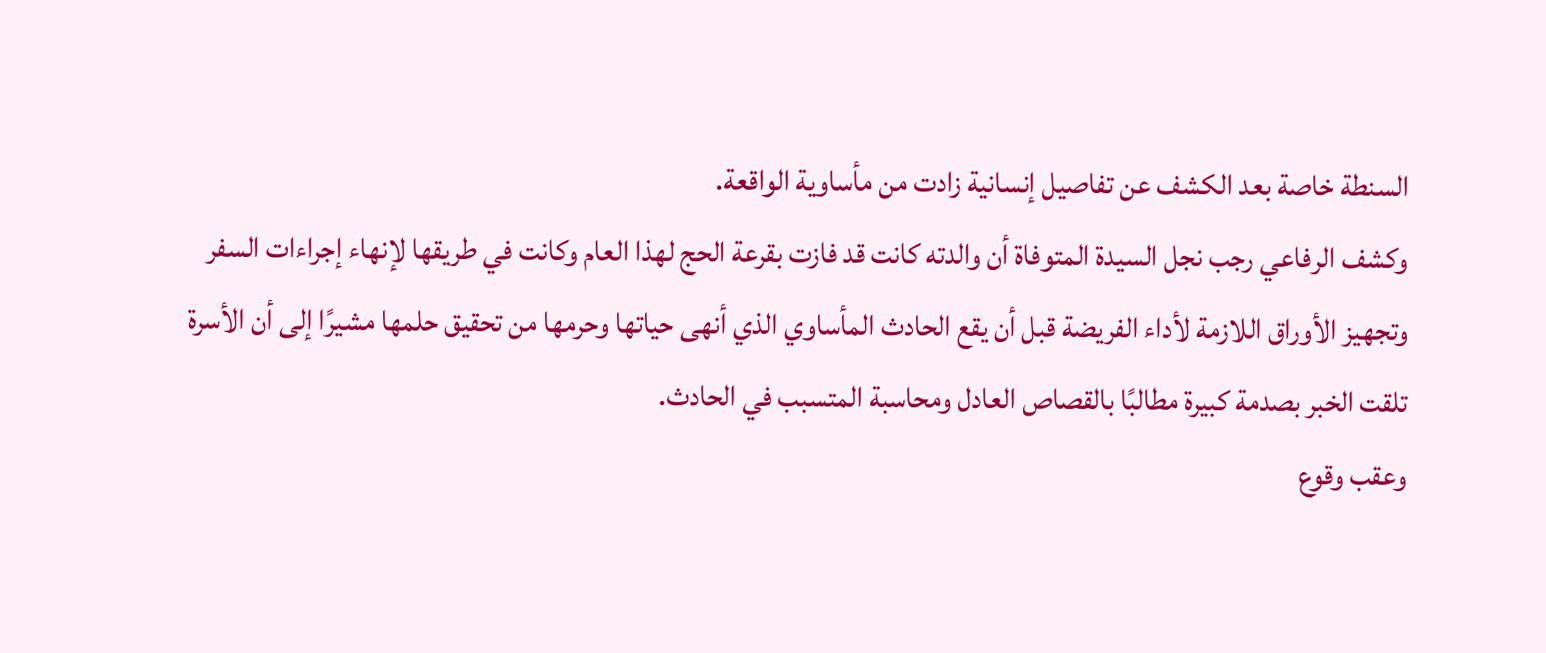السنطة خاصة بعد الكشف عن تفاصيل إنسانية زادت من مأساوية الواقعة.
وكشف الرفاعي رجب نجل السيدة المتوفاة أن والدته كانت قد فازت بقرعة الحج لهذا العام وكانت في طريقها لإنهاء إجراءات السفر وتجهيز الأوراق اللازمة لأداء الفريضة قبل أن يقع الحادث المأساوي الذي أنهى حياتها وحرمها من تحقيق حلمها مشيرًا إلى أن الأسرة تلقت الخبر بصدمة كبيرة مطالبًا بالقصاص العادل ومحاسبة المتسبب في الحادث.
وعقب وقوع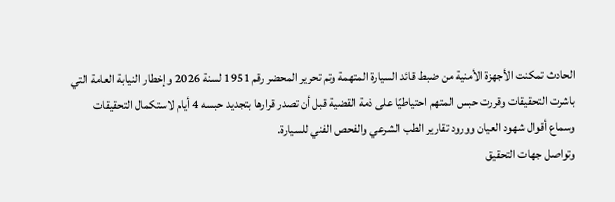الحادث تمكنت الأجهزة الأمنية من ضبط قائد السيارة المتهمة وتم تحرير المحضر رقم 1951 لسنة 2026 وإخطار النيابة العامة التي باشرت التحقيقات وقررت حبس المتهم احتياطيًا على ذمة القضية قبل أن تصدر قرارها بتجديد حبسه 4 أيام لاستكمال التحقيقات وسماع أقوال شهود العيان وورود تقارير الطب الشرعي والفحص الفني للسيارة.
وتواصل جهات التحقيق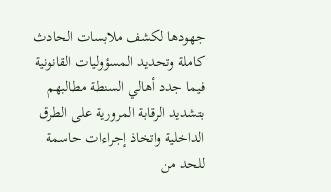جهودها لكشف ملابسات الحادث كاملة وتحديد المسؤوليات القانونية فيما جدد أهالي السنطة مطالبهم بتشديد الرقابة المرورية على الطرق الداخلية واتخاذ إجراءات حاسمة للحد من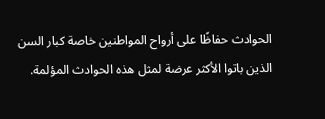الحوادث حفاظًا على أرواح المواطنين خاصة كبار السن الذين باتوا الأكثر عرضة لمثل هذه الحوادث المؤلمة.